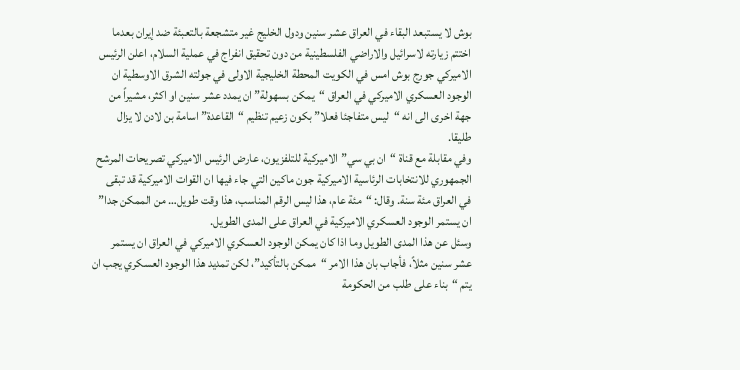بوش لا يستبعد البقاء في العراق عشر سنين ودول الخليج غير متشجعة بالتعبئة ضد إيران بعدما اختتم زيارته لاسرائيل والاراضي الفلسطينية من دون تحقيق انفراج في عملية السلام، اعلن الرئيس الاميركي جورج بوش امس في الكويت المحطة الخليجية الاولى في جولته الشرق الاوسطية ان الوجود العسكري الاميركي في العراق “يمكن بسهولة” ان يمدد عشر سنين او اكثر، مشيراً من جهة اخرى الى انه “ليس متفاجئا فعلا” بكون زعيم تنظيم “القاعدة” اسامة بن لادن لا يزال طليقا.
وفي مقابلة مع قناة “ان بي سي” الاميركية للتلفزيون، عارض الرئيس الاميركي تصريحات المرشح الجمهوري للانتخابات الرئاسية الاميركية جون ماكين التي جاء فيها ان القوات الاميركية قد تبقى في العراق مئة سنة. وقال: “مئة عام، هذا ليس الرقم المناسب، هذا وقت طويل… من الممكن جدا” ان يستمر الوجود العسكري الاميركية في العراق على المدى الطويل.
وسئل عن هذا المدى الطويل وما اذا كان يمكن الوجود العسكري الاميركي في العراق ان يستمر عشر سنين مثلاً، فأجاب بان هذا الامر “ممكن بالتأكيد”، لكن تمديد هذا الوجود العسكري يجب ان يتم “بناء على طلب من الحكومة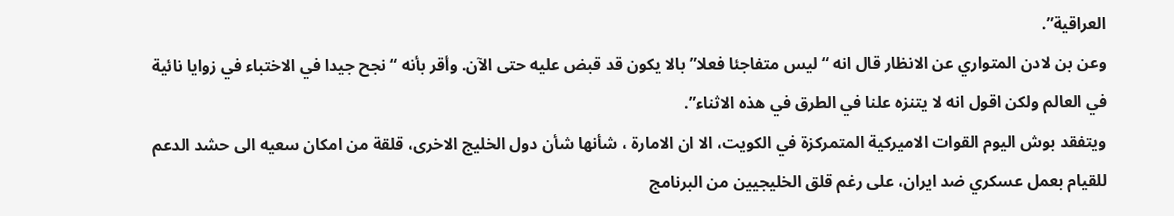العراقية”.
وعن بن لادن المتواري عن الانظار قال انه “ليس متفاجئا فعلا” بالا يكون قد قبض عليه حتى الآن. وأقر بأنه “نجح جيدا في الاختباء في زوايا نائية في العالم ولكن اقول انه لا يتنزه علنا في الطرق في هذه الاثناء”.
ويتفقد بوش اليوم القوات الاميركية المتمركزة في الكويت، الا ان الامارة ، شأنها شأن دول الخليج الاخرى، قلقة من امكان سعيه الى حشد الدعم للقيام بعمل عسكري ضد ايران، على رغم قلق الخليجيين من البرنامج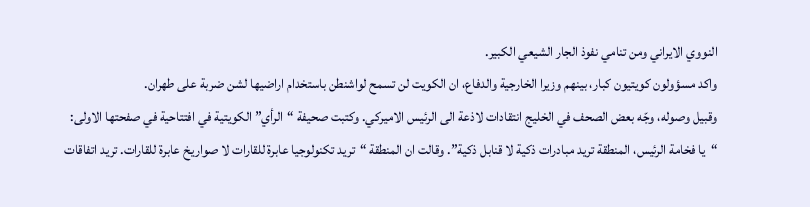النووي الايراني ومن تنامي نفوذ الجار الشيعي الكبير.
واكد مسؤولون كويتيون كبار، بينهم وزيرا الخارجية والدفاع، ان الكويت لن تسمح لواشنطن باستخدام اراضيها لشن ضربة على طهران.
وقبيل وصوله، وجّه بعض الصحف في الخليج انتقادات لاذعة الى الرئيس الاميركي. وكتبت صحيفة “الرأي” الكويتية في افتتاحية في صفحتها الاولى: “يا فخامة الرئيس، المنطقة تريد مبادرات ذكية لا قنابل ذكية”. وقالت ان المنطقة “تريد تكنولوجيا عابرة للقارات لا صواريخ عابرة للقارات. تريد اتفاقات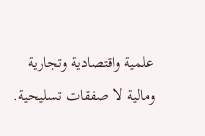علمية واقتصادية وتجارية ومالية لا صفقات تسليحية.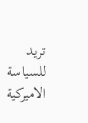تريد للسياسة الاميركية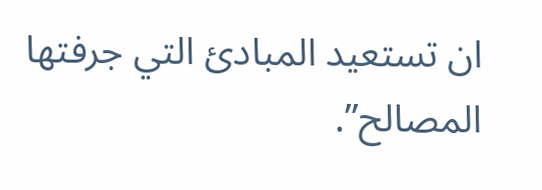ان تستعيد المبادئ التي جرفتها المصالح”.